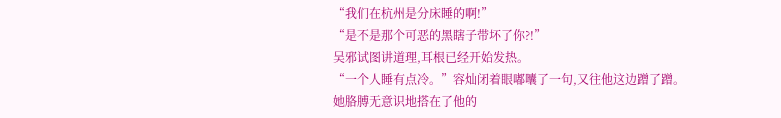“我们在杭州是分床睡的啊!”
“是不是那个可恶的黑瞎子带坏了你?!”
吴邪试图讲道理,耳根已经开始发热。
“一个人睡有点冷。”容灿闭着眼嘟囔了一句,又往他这边蹭了蹭。
她胳膊无意识地搭在了他的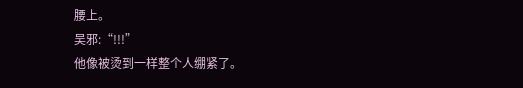腰上。
吴邪:“!!!”
他像被烫到一样整个人绷紧了。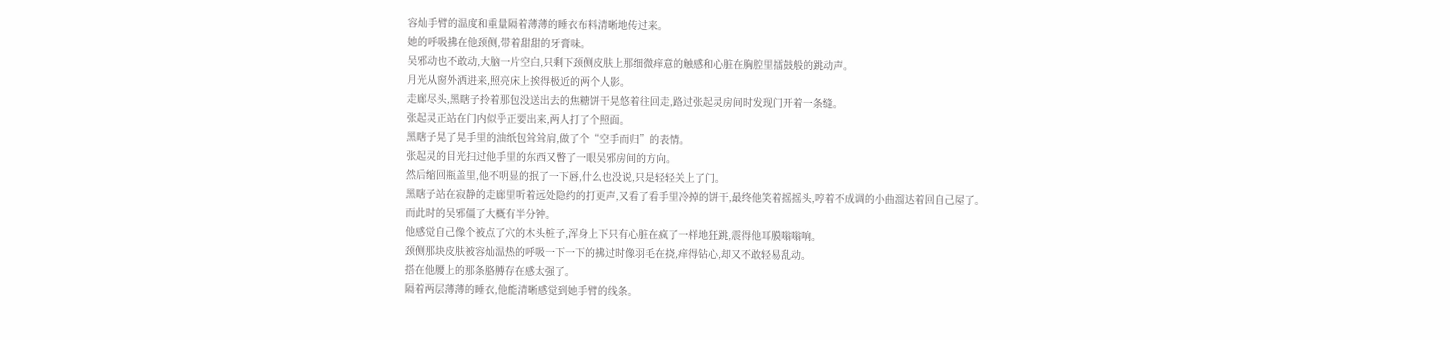容灿手臂的温度和重量隔着薄薄的睡衣布料清晰地传过来。
她的呼吸拂在他颈侧,带着甜甜的牙膏味。
吴邪动也不敢动,大脑一片空白,只剩下颈侧皮肤上那细微痒意的触感和心脏在胸腔里擂鼓般的跳动声。
月光从窗外洒进来,照亮床上挨得极近的两个人影。
走廊尽头,黑瞎子拎着那包没送出去的焦糖饼干晃悠着往回走,路过张起灵房间时发现门开着一条缝。
张起灵正站在门内似乎正要出来,两人打了个照面。
黑瞎子晃了晃手里的油纸包耸耸肩,做了个“空手而归”的表情。
张起灵的目光扫过他手里的东西又瞥了一眼吴邪房间的方向。
然后缩回瓶盖里,他不明显的抿了一下唇,什么也没说,只是轻轻关上了门。
黑瞎子站在寂静的走廊里听着远处隐约的打更声,又看了看手里冷掉的饼干,最终他笑着摇摇头,哼着不成调的小曲溜达着回自己屋了。
而此时的吴邪僵了大概有半分钟。
他感觉自己像个被点了穴的木头桩子,浑身上下只有心脏在疯了一样地狂跳,震得他耳膜嗡嗡响。
颈侧那块皮肤被容灿温热的呼吸一下一下的拂过时像羽毛在挠,痒得钻心,却又不敢轻易乱动。
搭在他腰上的那条胳膊存在感太强了。
隔着两层薄薄的睡衣,他能清晰感觉到她手臂的线条。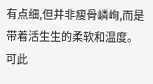有点细,但并非瘦骨嶙峋,而是带着活生生的柔软和温度。
可此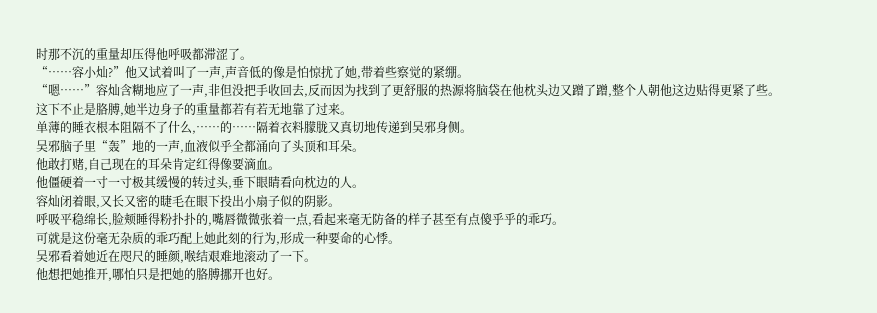时那不沉的重量却压得他呼吸都滞涩了。
“……容小灿?”他又试着叫了一声,声音低的像是怕惊扰了她,带着些察觉的紧绷。
“嗯……”容灿含糊地应了一声,非但没把手收回去,反而因为找到了更舒服的热源将脑袋在他枕头边又蹭了蹭,整个人朝他这边贴得更紧了些。
这下不止是胳膊,她半边身子的重量都若有若无地靠了过来。
单薄的睡衣根本阻隔不了什么,……的……隔着衣料朦胧又真切地传递到吴邪身侧。
吴邪脑子里“轰”地的一声,血液似乎全都涌向了头顶和耳朵。
他敢打赌,自己现在的耳朵肯定红得像要滴血。
他僵硬着一寸一寸极其缓慢的转过头,垂下眼睛看向枕边的人。
容灿闭着眼,又长又密的睫毛在眼下投出小扇子似的阴影。
呼吸平稳绵长,脸颊睡得粉扑扑的,嘴唇微微张着一点,看起来毫无防备的样子甚至有点傻乎乎的乖巧。
可就是这份毫无杂质的乖巧配上她此刻的行为,形成一种要命的心悸。
吴邪看着她近在咫尺的睡颜,喉结艰难地滚动了一下。
他想把她推开,哪怕只是把她的胳膊挪开也好。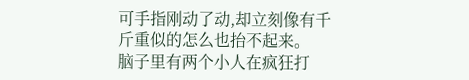可手指刚动了动,却立刻像有千斤重似的怎么也抬不起来。
脑子里有两个小人在疯狂打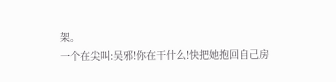架。
一个在尖叫:吴邪!你在干什么!快把她抱回自己房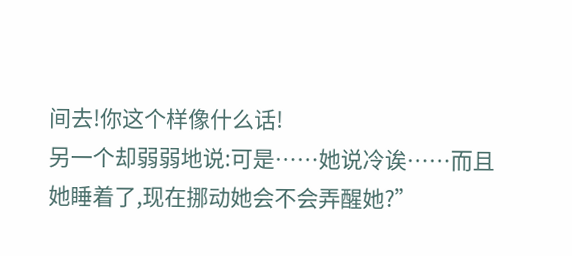间去!你这个样像什么话!
另一个却弱弱地说:可是……她说冷诶……而且她睡着了,现在挪动她会不会弄醒她?”